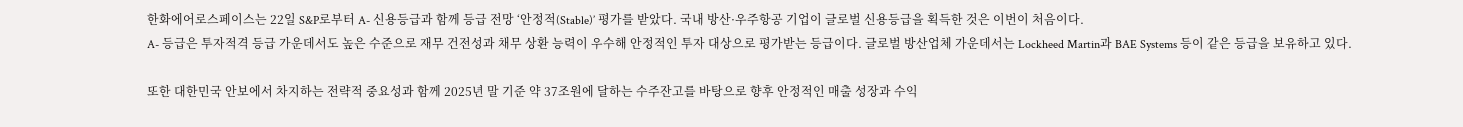한화에어로스페이스는 22일 S&P로부터 A- 신용등급과 함께 등급 전망 ‘안정적(Stable)’ 평가를 받았다. 국내 방산·우주항공 기업이 글로벌 신용등급을 획득한 것은 이번이 처음이다.
A- 등급은 투자적격 등급 가운데서도 높은 수준으로 재무 건전성과 채무 상환 능력이 우수해 안정적인 투자 대상으로 평가받는 등급이다. 글로벌 방산업체 가운데서는 Lockheed Martin과 BAE Systems 등이 같은 등급을 보유하고 있다.

또한 대한민국 안보에서 차지하는 전략적 중요성과 함께 2025년 말 기준 약 37조원에 달하는 수주잔고를 바탕으로 향후 안정적인 매출 성장과 수익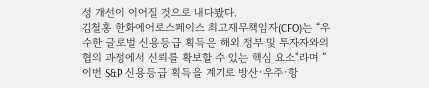성 개선이 이어질 것으로 내다봤다.
김철홍 한화에어로스페이스 최고재무책임자(CFO)는 “우수한 글로벌 신용등급 획득은 해외 정부 및 투자자와의 협의 과정에서 신뢰를 확보할 수 있는 핵심 요소"라며 ”이번 S&P 신용등급 획득을 계기로 방산·우주·항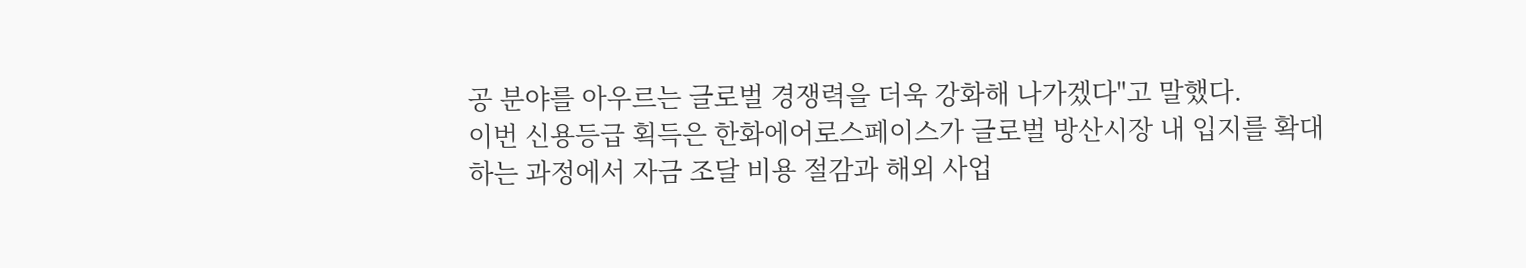공 분야를 아우르는 글로벌 경쟁력을 더욱 강화해 나가겠다"고 말했다.
이번 신용등급 획득은 한화에어로스페이스가 글로벌 방산시장 내 입지를 확대하는 과정에서 자금 조달 비용 절감과 해외 사업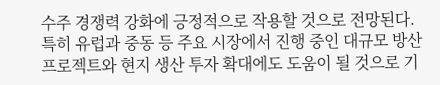수주 경쟁력 강화에 긍정적으로 작용할 것으로 전망된다. 특히 유럽과 중동 등 주요 시장에서 진행 중인 대규모 방산 프로젝트와 현지 생산 투자 확대에도 도움이 될 것으로 기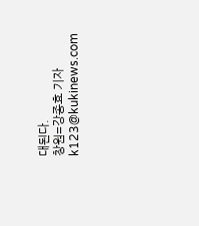대된다.
창원=강종효 기자 k123@kukinews.com